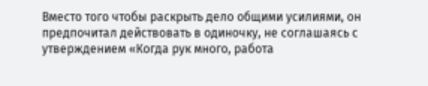Вместо того чтобы раскрыть дело общими усилиями, он предпочитал действовать в одиночку, не соглашаясь с утверждением «Когда рук много, работа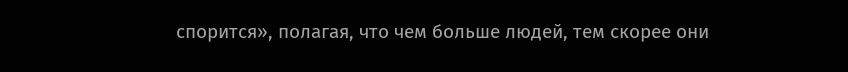спорится», полагая, что чем больше людей, тем скорее они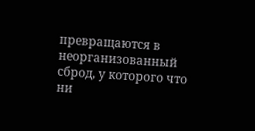превращаются в неорганизованный сброд, у которого что ни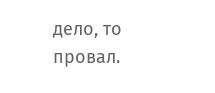дело, то провал.